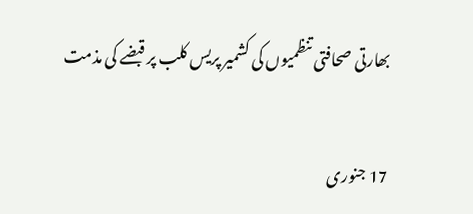بھارتی صحافتی تنظمیوں کی کشمیر پریس کلب پر قبضے کی مذمت

17 جنوری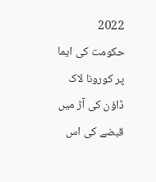2022
حکومت کی ایما پر کورونا لاک ڈاؤن کی آڑ میں قبضے کی اس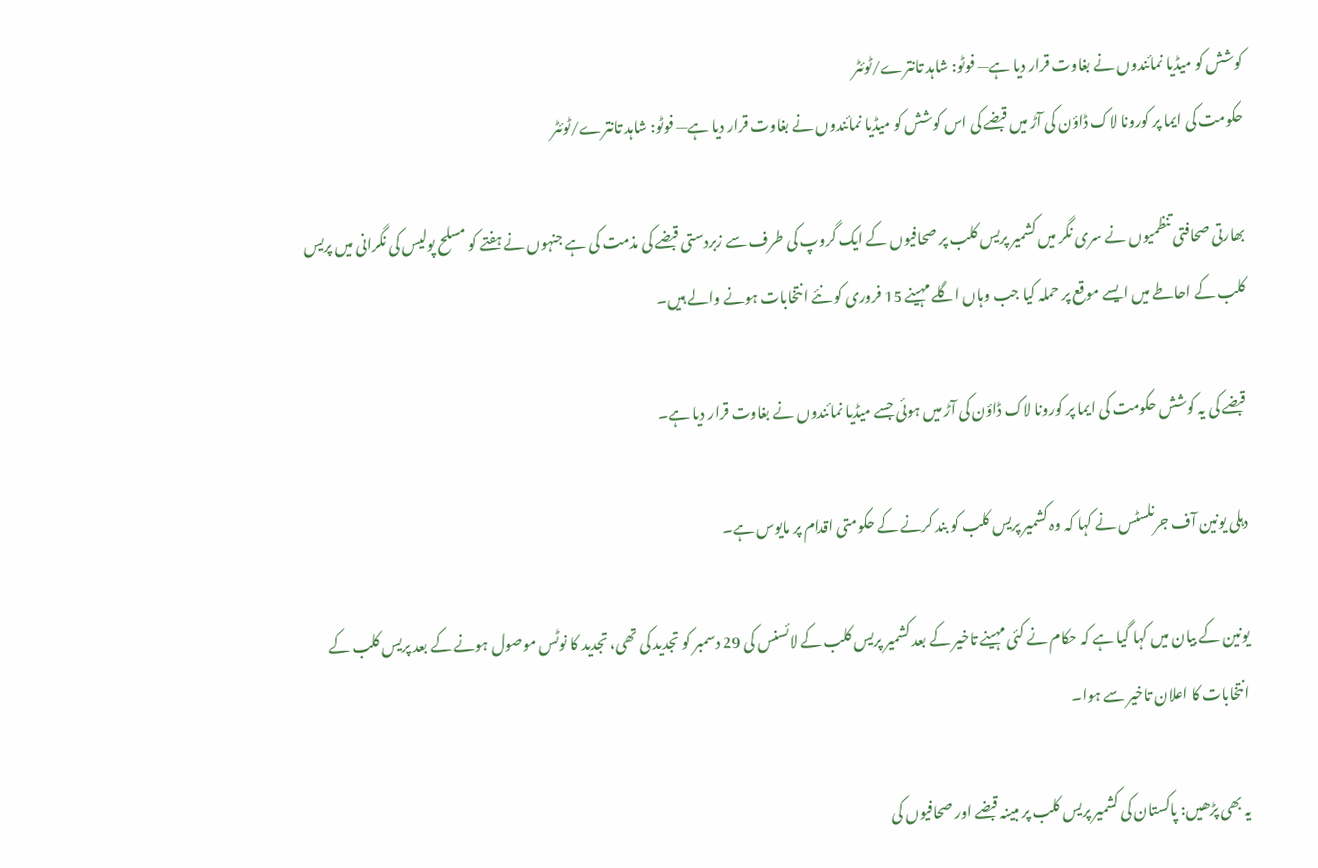کوشش کو میڈیا نمائندوں نے بغاوت قرار دیا ہے— فوٹو: شاہد تانترے/ٹوئٹر
حکومت کی ایما پر کورونا لاک ڈاؤن کی آڑ میں قبضے کی اس کوشش کو میڈیا نمائندوں نے بغاوت قرار دیا ہے— فوٹو: شاہد تانترے/ٹوئٹر

بھارتی صحافتی تنظمیوں نے سری نگر میں کشمیر پریس کلب پر صحافیوں کے ایک گروپ کی طرف سے زبردستی قبضے کی مذمت کی ہے جنہوں نے ہفتے کو مسلح پولیس کی نگرانی میں پریس کلب کے احاطے میں ایسے موقع پر حملہ کیا جب وہاں اگلے مہینے 15 فروری کو نئے انتخابات ہونے والے ہیں۔

قبضے کی یہ کوشش حکومت کی ایما پر کورونا لاک ڈاؤن کی آڑ میں ہوئی جسے میڈیا نمائندوں نے بغاوت قرار دیا ہے۔

دہلی یونین آف جرنلسٹس نے کہا کہ وہ کشمیر پریس کلب کو بند کرنے کے حکومتی اقدام پر مایوس ہے۔

یونین کے بیان میں کہا گیا ہے کہ حکام نے کئی مہینے تاخیر کے بعد کشمیر پریس کلب کے لائسنس کی 29 دسمبر کو تجدید کی تھی، تجدید کا نوٹس موصول ہونے کے بعد پریس کلب کے انتخابات کا اعلان تاخیر سے ہوا۔

یہ بھی پڑھیں: پاکستان کی کشمیر پریس کلب پر مبینہ قبضے اور صحافیوں کی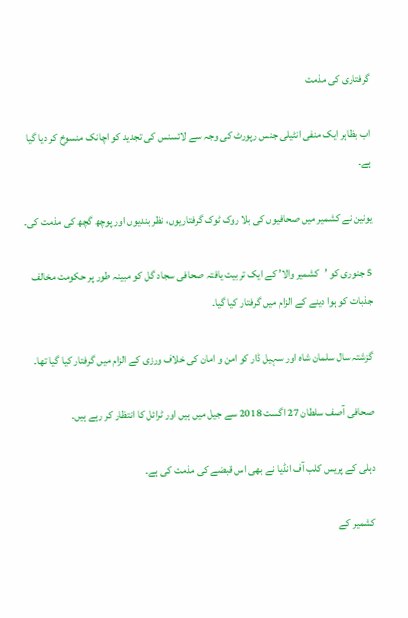گرفتاری کی مذمت

اب بظاہر ایک منفی انٹیلی جنس رپورٹ کی وجہ سے لائسنس کی تجدید کو اچانک منسوخ کر دیا گیا ہے۔

یونین نے کشمیر میں صحافیوں کی بلا روک ٹوک گرفتاریوں، نظر بندیوں اور پوچھ گچھ کی مذمت کی۔

5 جنوری کو ’کشمیر والا’ کے ایک تربیت یافتہ صحافی سجاد گل کو مبینہ طور پر حکومت مخالف جذبات کو ہوا دینے کے الزام میں گرفتار کیا گیا۔

گزشتہ سال سلمان شاہ اور سہیل ڈار کو امن و امان کی خلاف ورزی کے الزام میں گرفتار کیا گیا تھا۔

صحافی آصف سلطان 27 اگست 2018 سے جیل میں ہیں اور ٹرائل کا انتظار کر رہے ہیں۔

دہلی کے پریس کلب آف انڈیا نے بھی اس قبضے کی مذمت کی ہے۔

کشمیر کے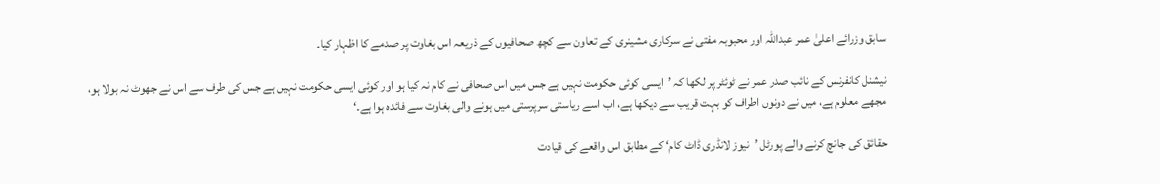سابق وزرائے اعلیٰ عمر عبداللہ اور محبوبہ مفتی نے سرکاری مشینری کے تعاون سے کچھ صحافیوں کے ذریعہ اس بغاوت پر صدمے کا اظہار کیا۔

نیشنل کانفرنس کے نائب صدر عمر نے ٹوئٹر پر لکھا کہ ’ایسی کوئی حکومت نہیں ہے جس میں اس صحافی نے کام نہ کیا ہو اور کوئی ایسی حکومت نہیں ہے جس کی طرف سے اس نے جھوٹ نہ بولا ہو، مجھے معلوم ہے، میں نے دونوں اطراف کو بہت قریب سے دیکھا ہے، اب اسے ریاستی سرپرستی میں ہونے والی بغاوت سے فائدہ ہوا ہے۔‘

حقائق کی جانچ کرنے والے پورٹل ’نیوز لانڈری ڈاٹ کام‘ کے مطابق اس واقعے کی قیادت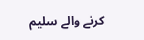کرنے والے سلیم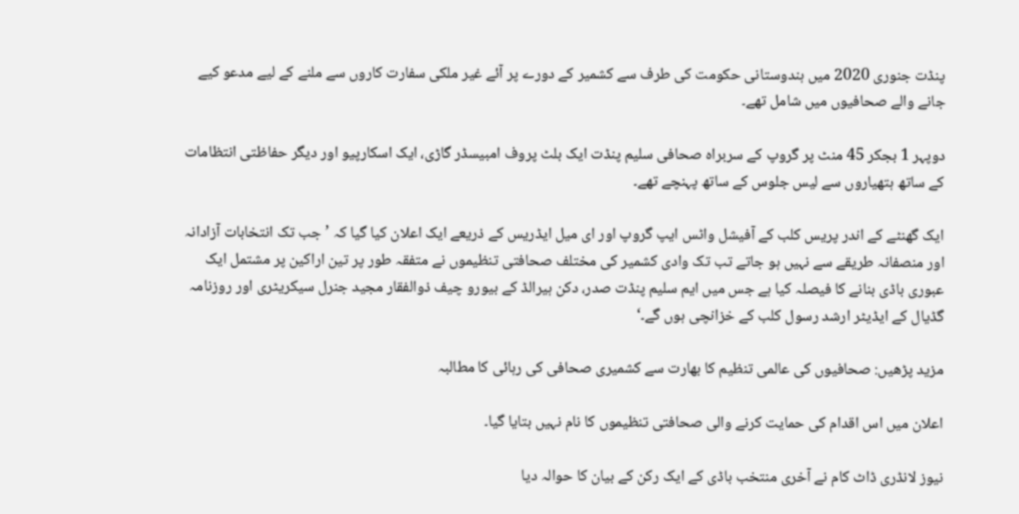پنڈت جنوری 2020 میں ہندوستانی حکومت کی طرف سے کشمیر کے دورے پر آئے غیر ملکی سفارت کاروں سے ملنے کے لیے مدعو کیے جانے والے صحافیوں میں شامل تھے۔

دوپہر 1 بجکر 45 منٹ پر گروپ کے سربراہ صحافی سلیم پنڈت ایک بلٹ پروف امبیسڈر گاڑی، ایک اسکارپیو اور دیگر حفاظتی انتظامات کے ساتھ ہتھیاروں سے لیس جلوس کے ساتھ پہنچے تھے۔

ایک گھنٹے کے اندر پریس کلب کے آفیشل واٹس ایپ گروپ اور ای میل ایڈریس کے ذریعے ایک اعلان کیا گیا کہ ’جب تک انتخابات آزادانہ اور منصفانہ طریقے سے نہیں ہو جاتے تب تک وادی کشمیر کی مختلف صحافتی تنظیموں نے متفقہ طور پر تین اراکین پر مشتمل ایک عبوری باڈی بنانے کا فیصلہ کیا ہے جس میں ایم سلیم پنڈت صدر، دکن ہیرالڈ کے بیورو چیف ذوالفقار مجید جنرل سیکریٹری اور روزنامہ گڈیال کے ایڈیٹر ارشد رسول کلب کے خزانچی ہوں گے۔‘

مزید پڑھیں: صحافیوں کی عالمی تنظیم کا بھارت سے کشمیری صحافی کی رہائی کا مطالبہ

اعلان میں اس اقدام کی حمایت کرنے والی صحافتی تنظیموں کا نام نہیں بتایا گیا۔

نیوز لانڈری ڈاٹ کام نے آخری منتخب باڈی کے ایک رکن کے بیان کا حوالہ دیا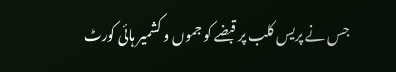جس نے پریس کلب پر قبضے کو جموں و کشمیر ہائی کورٹ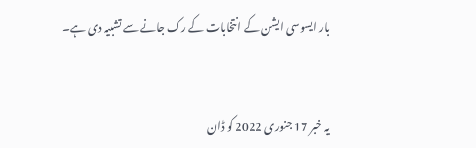بار ایسوسی ایشن کے انتخابات کے رک جانے سے تشبیہ دی ہے۔


یہ خبر 17 جنوری 2022 کو ڈان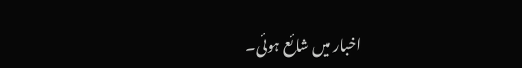اخبار میں شائع ہوئی۔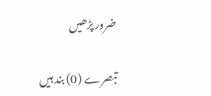ضرور پڑھیں

تبصرے (0) بند ہیں